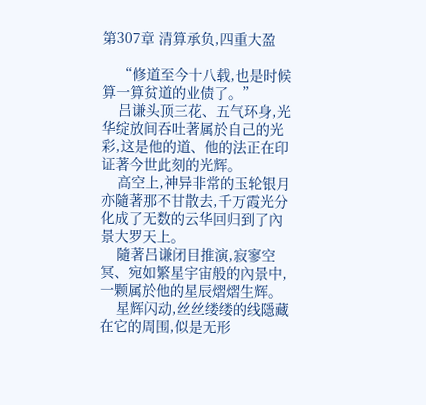第307章 清算承负,四重大盈

    “修道至今十八载,也是时候算一算贫道的业债了。”
    吕谦头顶三花、五气环身,光华绽放间吞吐著属於自己的光彩,这是他的道、他的法正在印证著今世此刻的光辉。
    高空上,神异非常的玉轮银月亦隨著那不甘散去,千万霞光分化成了无数的云华回归到了內景大罗天上。
    隨著吕谦闭目推演,寂寥空冥、宛如繁星宇宙般的內景中,一颗属於他的星辰熠熠生辉。
    星辉闪动,丝丝缕缕的线隱藏在它的周围,似是无形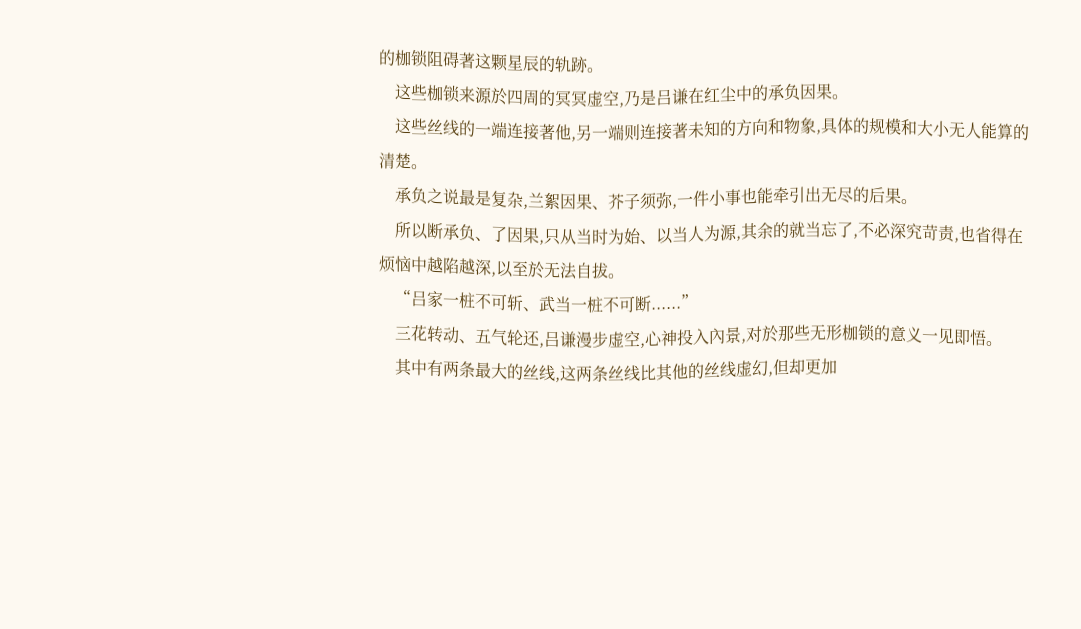的枷锁阻碍著这颗星辰的轨跡。
    这些枷锁来源於四周的冥冥虚空,乃是吕谦在红尘中的承负因果。
    这些丝线的一端连接著他,另一端则连接著未知的方向和物象,具体的规模和大小无人能算的清楚。
    承负之说最是复杂,兰絮因果、芥子须弥,一件小事也能牵引出无尽的后果。
    所以断承负、了因果,只从当时为始、以当人为源,其余的就当忘了,不必深究苛责,也省得在烦恼中越陷越深,以至於无法自拔。
    “吕家一桩不可斩、武当一桩不可断......”
    三花转动、五气轮还,吕谦漫步虚空,心神投入內景,对於那些无形枷锁的意义一见即悟。
    其中有两条最大的丝线,这两条丝线比其他的丝线虚幻,但却更加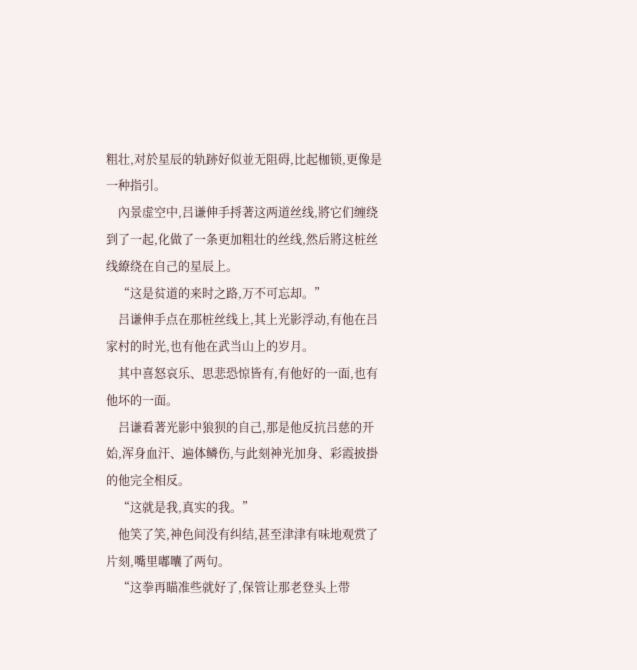粗壮,对於星辰的轨跡好似並无阻碍,比起枷锁,更像是一种指引。
    內景虚空中,吕谦伸手捋著这两道丝线,將它们缠绕到了一起,化做了一条更加粗壮的丝线,然后將这桩丝线繚绕在自己的星辰上。
    “这是贫道的来时之路,万不可忘却。”
    吕谦伸手点在那桩丝线上,其上光影浮动,有他在吕家村的时光,也有他在武当山上的岁月。
    其中喜怒哀乐、思悲恐惊皆有,有他好的一面,也有他坏的一面。
    吕谦看著光影中狼狈的自己,那是他反抗吕慈的开始,浑身血汗、遍体鳞伤,与此刻神光加身、彩霞披掛的他完全相反。
    “这就是我,真实的我。”
    他笑了笑,神色间没有纠结,甚至津津有味地观赏了片刻,嘴里嘟囔了两句。
    “这拳再瞄准些就好了,保管让那老登头上带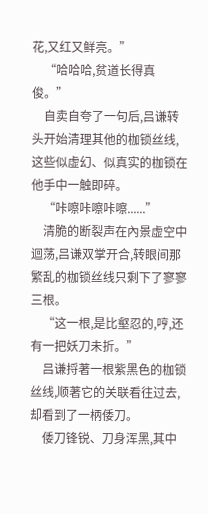花,又红又鲜亮。”
    “哈哈哈,贫道长得真俊。”
    自卖自夸了一句后,吕谦转头开始清理其他的枷锁丝线,这些似虚幻、似真实的枷锁在他手中一触即碎。
    “咔嚓咔嚓咔嚓......”
    清脆的断裂声在內景虚空中迴荡,吕谦双掌开合,转眼间那繁乱的枷锁丝线只剩下了寥寥三根。
    “这一根,是比壑忍的,哼,还有一把妖刀未折。”
    吕谦捋著一根紫黑色的枷锁丝线,顺著它的关联看往过去,却看到了一柄倭刀。
    倭刀锋锐、刀身浑黑,其中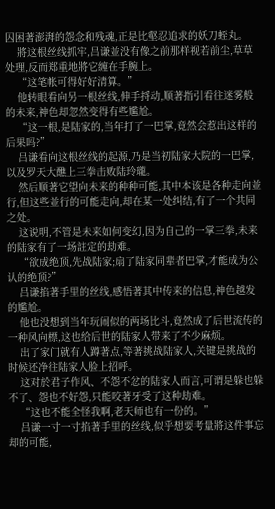囚困著澎湃的怨念和残魂,正是比壑忍追求的妖刀蛭丸。
    將这根丝线抓牢,吕谦並没有像之前那样视若前尘,草草处理,反而郑重地將它缠在手腕上。
    “这笔帐可得好好清算。”
    他转眼看向另一根丝线,伸手捋动,顺著指引看往迷雾般的未来,神色却忽然变得有些尷尬。
    “这一根,是陆家的,当年打了一巴掌,竟然会惹出这样的后果吗?”
    吕谦看向这根丝线的起源,乃是当初陆家大院的一巴掌,以及罗天大醮上三拳击败陆玲瓏。
    然后顺著它望向未来的种种可能,其中本该是各种走向並行,但这些並行的可能走向,却在某一处纠结,有了一个共同之处。
    这说明,不管是未来如何变幻,因为自己的一掌三拳,未来的陆家有了一场註定的劫难。
    “欲成绝顶,先战陆家;扇了陆家同辈者巴掌,才能成为公认的绝顶?”
    吕谦掐著手里的丝线,感悟著其中传来的信息,神色越发的尷尬。
    他也没想到当年玩闹似的两场比斗,竟然成了后世流传的一种风向標,这也给后世的陆家人带来了不少麻烦。
    出了家门就有人蹲著点,等著挑战陆家人,关键是挑战的时候还净往陆家人脸上招呼。
    这对於君子作风、不怨不忿的陆家人而言,可谓是躲也躲不了、怨也不好怨,只能咬著牙受了这种劫难。
    “这也不能全怪我啊,老天师也有一份的。”
    吕谦一寸一寸掐著手里的丝线,似乎想要考量將这件事忘却的可能,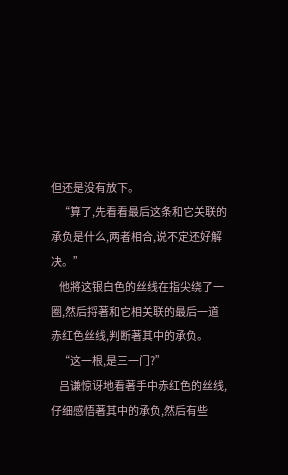但还是没有放下。
    “算了,先看看最后这条和它关联的承负是什么,两者相合,说不定还好解决。”
    他將这银白色的丝线在指尖绕了一圈,然后捋著和它相关联的最后一道赤红色丝线,判断著其中的承负。
    “这一根,是三一门?”
    吕谦惊讶地看著手中赤红色的丝线,仔细感悟著其中的承负,然后有些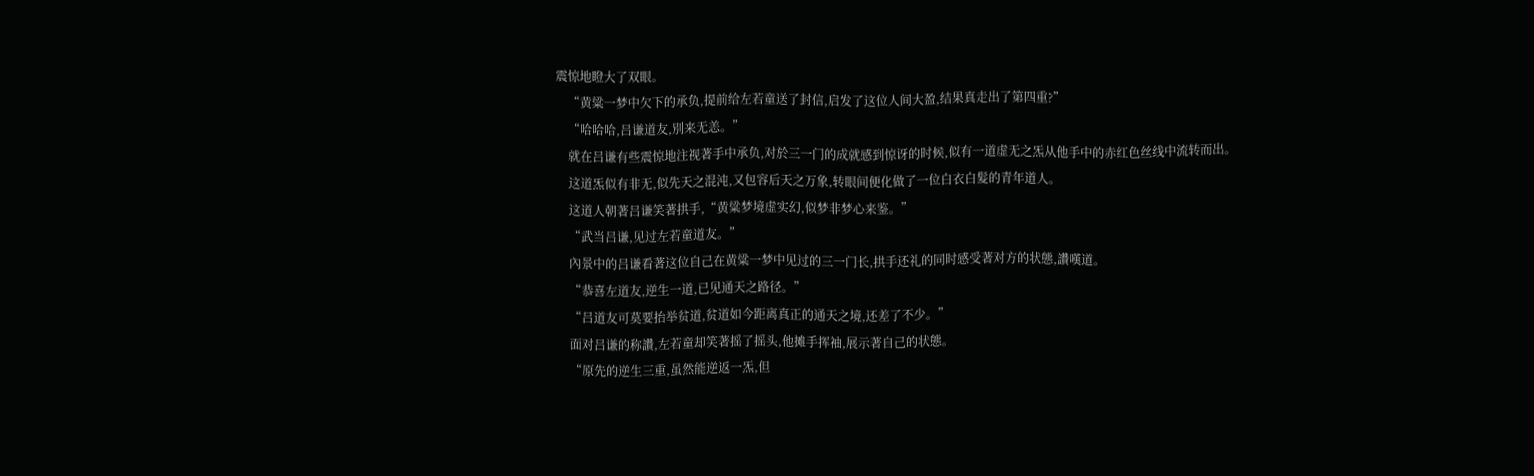震惊地瞪大了双眼。
    “黄粱一梦中欠下的承负,提前给左若童送了封信,启发了这位人间大盈,结果真走出了第四重?”
    “哈哈哈,吕谦道友,別来无恙。”
    就在吕谦有些震惊地注视著手中承负,对於三一门的成就感到惊讶的时候,似有一道虚无之炁从他手中的赤红色丝线中流转而出。
    这道炁似有非无,似先天之混沌,又包容后天之万象,转眼间便化做了一位白衣白髮的青年道人。
    这道人朝著吕谦笑著拱手,“黄粱梦境虚实幻,似梦非梦心来鉴。”
    “武当吕谦,见过左若童道友。”
    內景中的吕谦看著这位自己在黄粱一梦中见过的三一门长,拱手还礼的同时感受著对方的状態,讚嘆道。
    “恭喜左道友,逆生一道,已见通天之路径。”
    “吕道友可莫要抬举贫道,贫道如今距离真正的通天之境,还差了不少。”
    面对吕谦的称讚,左若童却笑著摇了摇头,他摊手挥袖,展示著自己的状態。
    “原先的逆生三重,虽然能逆返一炁,但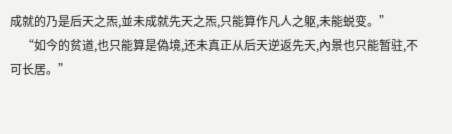成就的乃是后天之炁,並未成就先天之炁,只能算作凡人之躯,未能蜕变。”
    “如今的贫道,也只能算是偽境,还未真正从后天逆返先天,內景也只能暂驻,不可长居。”